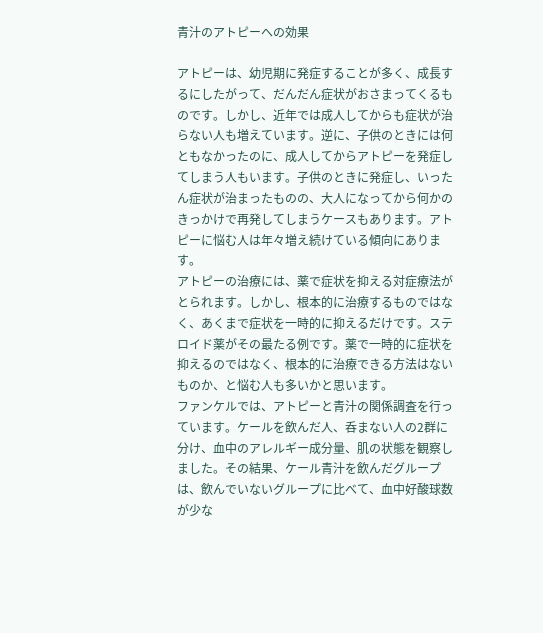青汁のアトピーへの効果

アトピーは、幼児期に発症することが多く、成長するにしたがって、だんだん症状がおさまってくるものです。しかし、近年では成人してからも症状が治らない人も増えています。逆に、子供のときには何ともなかったのに、成人してからアトピーを発症してしまう人もいます。子供のときに発症し、いったん症状が治まったものの、大人になってから何かのきっかけで再発してしまうケースもあります。アトピーに悩む人は年々増え続けている傾向にあります。
アトピーの治療には、薬で症状を抑える対症療法がとられます。しかし、根本的に治療するものではなく、あくまで症状を一時的に抑えるだけです。ステロイド薬がその最たる例です。薬で一時的に症状を抑えるのではなく、根本的に治療できる方法はないものか、と悩む人も多いかと思います。
ファンケルでは、アトピーと青汁の関係調査を行っています。ケールを飲んだ人、呑まない人の2群に分け、血中のアレルギー成分量、肌の状態を観察しました。その結果、ケール青汁を飲んだグループは、飲んでいないグループに比べて、血中好酸球数が少な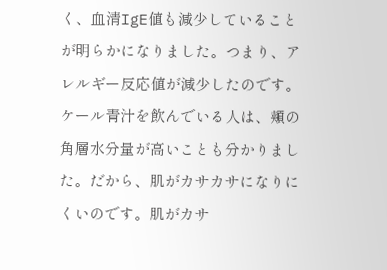く、血清IgE値も減少していることが明らかになりました。つまり、アレルギー反応値が減少したのです。ケール青汁を飲んでいる人は、頬の角層水分量が高いことも分かりました。だから、肌がカサカサになりにくいのです。肌がカサ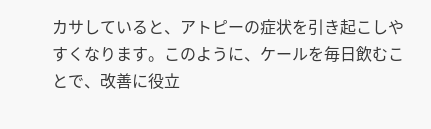カサしていると、アトピーの症状を引き起こしやすくなります。このように、ケールを毎日飲むことで、改善に役立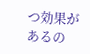つ効果があるの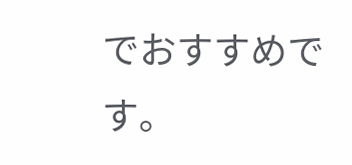でおすすめです。